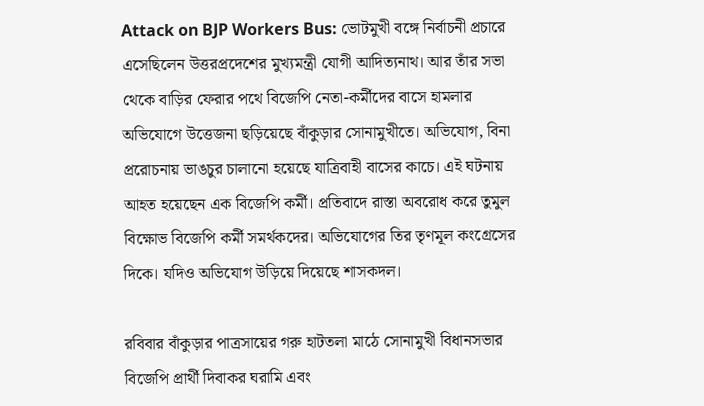Attack on BJP Workers Bus: ভোটমুখী বঙ্গে নির্বাচনী প্রচারে এসেছিলেন উত্তরপ্রদেশের মুখ্যমন্ত্রী যোগী আদিত্যনাথ। আর তাঁর সভা থেকে বাড়ির ফেরার পথে বিজেপি নেতা-কর্মীদের বাসে হামলার অভিযোগে উত্তেজনা ছড়িয়েছে বাঁকুড়ার সোনামুখীতে। অভিযোগ, বিনা প্ররোচনায় ভাঙচুর চালানো হয়েছে যাত্রিবাহী বাসের কাচে। এই ঘটনায় আহত হয়েছেন এক বিজেপি কর্মী। প্রতিবাদে রাস্তা অবরোধ করে তুমুল বিক্ষোভ বিজেপি কর্মী সমর্থকদের। অভিযোগের তির তৃণমূল কংগ্রেসের দিকে। যদিও অভিযোগ উড়িয়ে দিয়েছে শাসকদল।

রবিবার বাঁকুড়ার পাত্রসায়ের গরু হাটতলা মাঠে সোনামুখী বিধানসভার বিজেপি প্রার্থী দিবাকর ঘরামি এবং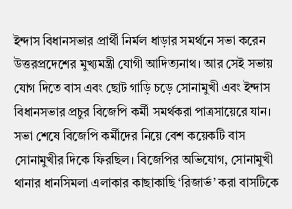ইন্দাস বিধানসভার প্রার্থী নির্মল ধাড়ার সমর্থনে সভা করেন উত্তরপ্রদেশের মুখ্যমন্ত্রী যোগী আদিত্যনাথ। আর সেই সভায় যোগ দিতে বাস এবং ছোট গাড়ি চড়ে সোনামুখী এবং ইন্দাস বিধানসভার প্রচুর বিজেপি কর্মী সমর্থকরা পাত্রসায়েরে যান। সভা শেষে বিজেপি কর্মীদের নিয়ে বেশ কয়েকটি বাস সোনামুখীর দিকে ফিরছিল। বিজেপির অভিযোগ, সোনামুখী থানার ধানসিমলা এলাকার কাছাকাছি ‘রিজার্ভ’ করা বাসটিকে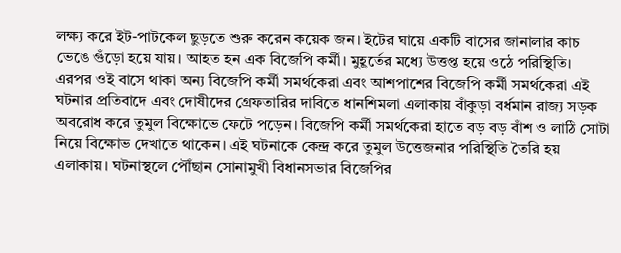লক্ষ্য করে ইট-পাটকেল ছুড়তে শুরু করেন কয়েক জন। ইটের ঘায়ে একটি বাসের জানালার কাচ ভেঙে গুঁড়ো হয়ে যায়। আহত হন এক বিজেপি কর্মী। মুহূর্তের মধ্যে উত্তপ্ত হয়ে ওঠে পরিস্থিতি।
এরপর ওই বাসে থাকা অন্য বিজেপি কর্মী সমর্থকেরা এবং আশপাশের বিজেপি কর্মী সমর্থকেরা এই ঘটনার প্রতিবাদে এবং দোষীদের গ্রেফতারির দাবিতে ধানশিমলা এলাকায় বাঁকুড়া বর্ধমান রাজ্য সড়ক অবরোধ করে তুমুল বিক্ষোভে ফেটে পড়েন। বিজেপি কর্মী সমর্থকেরা হাতে বড় বড় বাঁশ ও লাঠি সোটা নিয়ে বিক্ষোভ দেখাতে থাকেন। এই ঘটনাকে কেন্দ্র করে তুমুল উত্তেজনার পরিস্থিতি তৈরি হয় এলাকায়। ঘটনাস্থলে পৌঁছান সোনামুখী বিধানসভার বিজেপির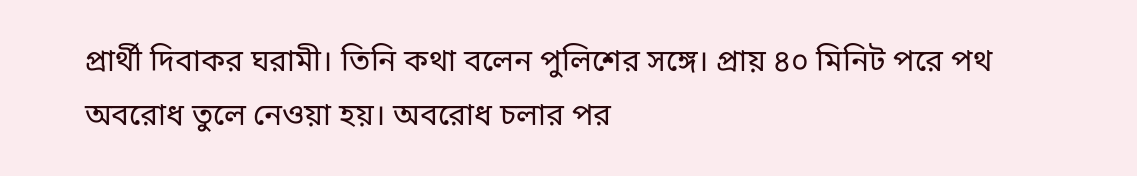প্রার্থী দিবাকর ঘরামী। তিনি কথা বলেন পুলিশের সঙ্গে। প্রায় ৪০ মিনিট পরে পথ অবরোধ তুলে নেওয়া হয়। অবরোধ চলার পর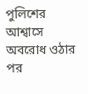পুলিশের আশ্বাসে অবরোধ ওঠার পর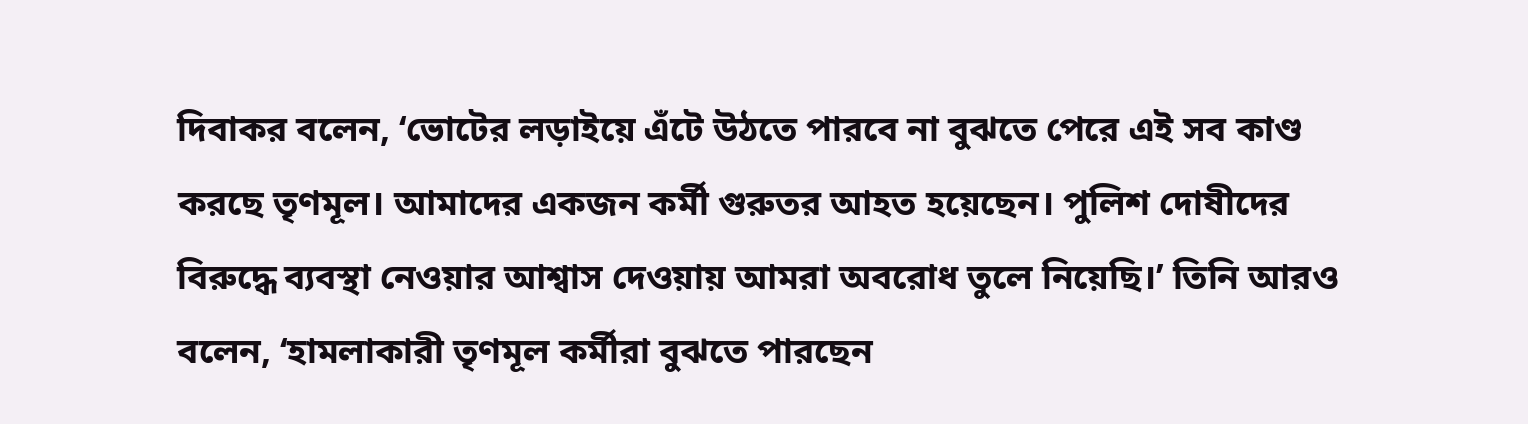দিবাকর বলেন, ‘ভোটের লড়াইয়ে এঁটে উঠতে পারবে না বুঝতে পেরে এই সব কাণ্ড করছে তৃণমূল। আমাদের একজন কর্মী গুরুতর আহত হয়েছেন। পুলিশ দোষীদের বিরুদ্ধে ব্যবস্থা নেওয়ার আশ্বাস দেওয়ায় আমরা অবরোধ তুলে নিয়েছি।’ তিনি আরও বলেন, ‘হামলাকারী তৃণমূল কর্মীরা বুঝতে পারছেন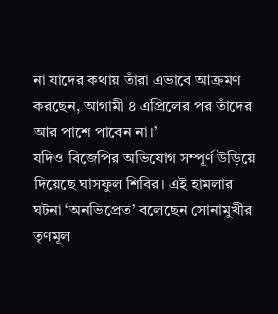না যাদের কথায় তাঁরা এভাবে আক্রমণ করছেন, আগামী ৪ এপ্রিলের পর তাঁদের আর পাশে পাবেন না।’
যদিও বিজেপির অভিযোগ সম্পূর্ণ উড়িয়ে দিয়েছে ঘাসফুল শিবির। এই হামলার ঘটনা ‘অনভিপ্রেত’ বলেছেন সোনামুখীর তৃণমূল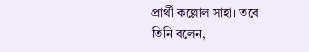প্রার্থী কল্লোল সাহা। তবে তিনি বলেন,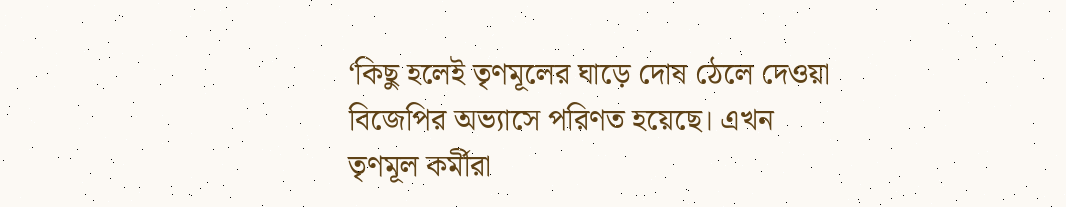‘কিছু হলেই তৃণমূলের ঘাড়ে দোষ ঠেলে দেওয়া বিজেপির অভ্যাসে পরিণত হয়েছে। এখন তৃণমূল কর্মীরা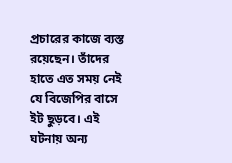প্রচারের কাজে ব্যস্ত রয়েছেন। তাঁদের হাতে এত সময় নেই যে বিজেপির বাসে ইট ছুড়বে। এই ঘটনায় অন্য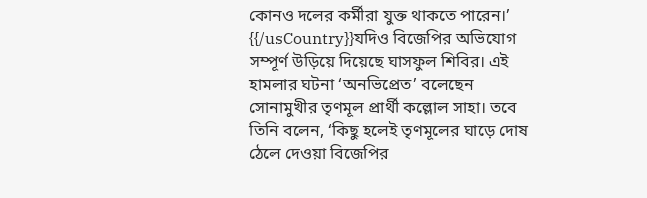কোনও দলের কর্মীরা যুক্ত থাকতে পারেন।’
{{/usCountry}}যদিও বিজেপির অভিযোগ সম্পূর্ণ উড়িয়ে দিয়েছে ঘাসফুল শিবির। এই হামলার ঘটনা ‘অনভিপ্রেত’ বলেছেন সোনামুখীর তৃণমূল প্রার্থী কল্লোল সাহা। তবে তিনি বলেন, ‘কিছু হলেই তৃণমূলের ঘাড়ে দোষ ঠেলে দেওয়া বিজেপির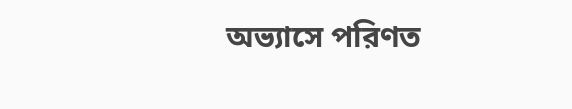অভ্যাসে পরিণত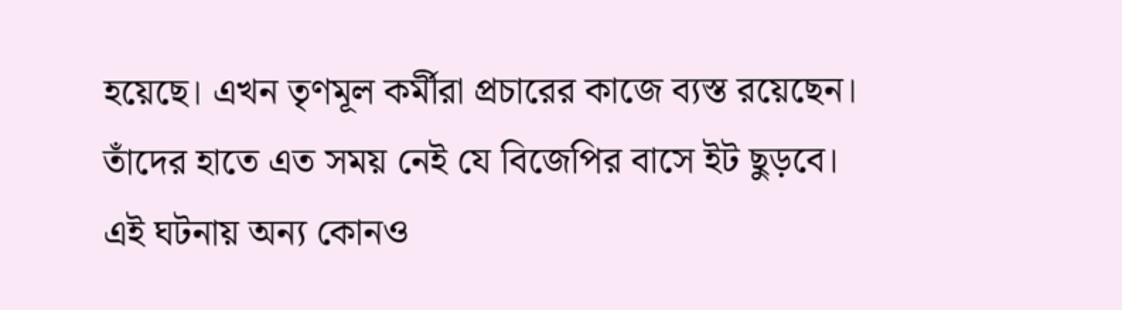হয়েছে। এখন তৃণমূল কর্মীরা প্রচারের কাজে ব্যস্ত রয়েছেন। তাঁদের হাতে এত সময় নেই যে বিজেপির বাসে ইট ছুড়বে। এই ঘটনায় অন্য কোনও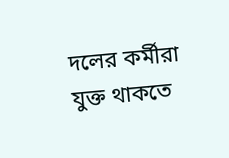দলের কর্মীরা যুক্ত থাকতে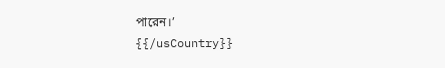পারেন।’
{{/usCountry}}